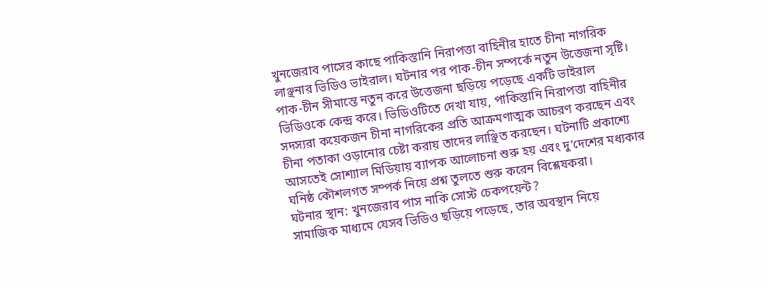খুনজেরাব পাসের কাছে পাকিস্তানি নিরাপত্তা বাহিনীর হাতে চীনা নাগরিক লাঞ্ছনার ভিডিও ভাইরাল। ঘটনার পর পাক-চীন সম্পর্কে নতুন উত্তেজনা সৃষ্টি।
পাক-চীন সীমান্তে নতুন করে উত্তেজনা ছড়িয়ে পড়েছে একটি ভাইরাল ভিডিওকে কেন্দ্র করে। ভিডিওটিতে দেখা যায়, পাকিস্তানি নিরাপত্তা বাহিনীর সদস্যরা কয়েকজন চীনা নাগরিকের প্রতি আক্রমণাত্মক আচরণ করছেন এবং চীনা পতাকা ওড়ানোর চেষ্টা করায় তাদের লাঞ্ছিত করছেন। ঘটনাটি প্রকাশ্যে আসতেই সোশ্যাল মিডিয়ায় ব্যাপক আলোচনা শুরু হয় এবং দু’দেশের মধ্যকার ঘনিষ্ঠ কৌশলগত সম্পর্ক নিয়ে প্রশ্ন তুলতে শুরু করেন বিশ্লেষকরা।
ঘটনার স্থান: খুনজেরাব পাস নাকি সোস্ট চেকপয়েন্ট?
সামাজিক মাধ্যমে যেসব ভিডিও ছড়িয়ে পড়েছে, তার অবস্থান নিয়ে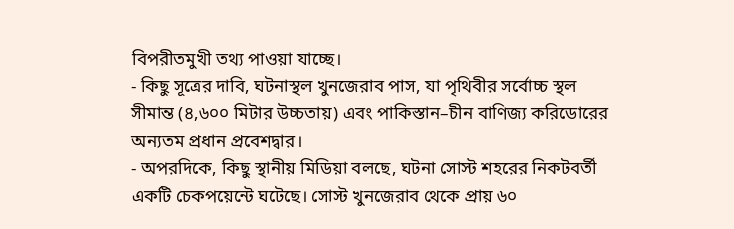বিপরীতমুখী তথ্য পাওয়া যাচ্ছে।
- কিছু সূত্রের দাবি, ঘটনাস্থল খুনজেরাব পাস, যা পৃথিবীর সর্বোচ্চ স্থল সীমান্ত (৪,৬০০ মিটার উচ্চতায়) এবং পাকিস্তান–চীন বাণিজ্য করিডোরের অন্যতম প্রধান প্রবেশদ্বার।
- অপরদিকে, কিছু স্থানীয় মিডিয়া বলছে, ঘটনা সোস্ট শহরের নিকটবর্তী একটি চেকপয়েন্টে ঘটেছে। সোস্ট খুনজেরাব থেকে প্রায় ৬০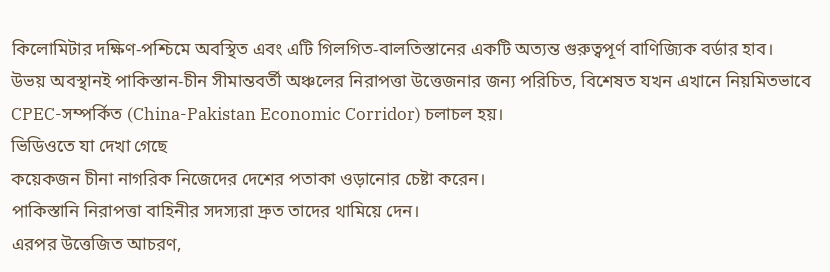কিলোমিটার দক্ষিণ-পশ্চিমে অবস্থিত এবং এটি গিলগিত-বালতিস্তানের একটি অত্যন্ত গুরুত্বপূর্ণ বাণিজ্যিক বর্ডার হাব।
উভয় অবস্থানই পাকিস্তান-চীন সীমান্তবর্তী অঞ্চলের নিরাপত্তা উত্তেজনার জন্য পরিচিত, বিশেষত যখন এখানে নিয়মিতভাবে CPEC-সম্পর্কিত (China-Pakistan Economic Corridor) চলাচল হয়।
ভিডিওতে যা দেখা গেছে
কয়েকজন চীনা নাগরিক নিজেদের দেশের পতাকা ওড়ানোর চেষ্টা করেন।
পাকিস্তানি নিরাপত্তা বাহিনীর সদস্যরা দ্রুত তাদের থামিয়ে দেন।
এরপর উত্তেজিত আচরণ,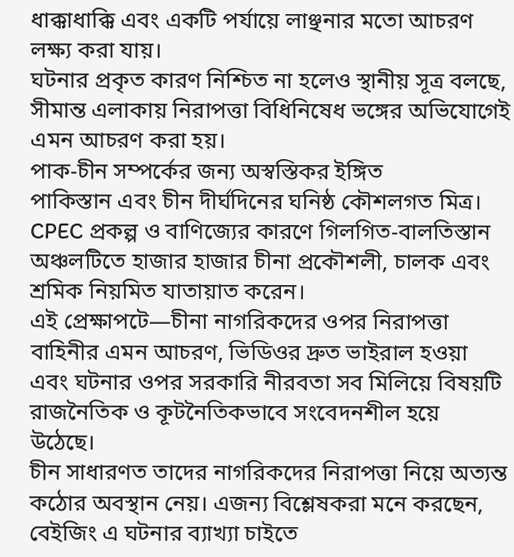ধাক্কাধাক্কি এবং একটি পর্যায়ে লাঞ্ছনার মতো আচরণ লক্ষ্য করা যায়।
ঘটনার প্রকৃত কারণ নিশ্চিত না হলেও স্থানীয় সূত্র বলছে,
সীমান্ত এলাকায় নিরাপত্তা বিধিনিষেধ ভঙ্গের অভিযোগেই এমন আচরণ করা হয়।
পাক-চীন সম্পর্কের জন্য অস্বস্তিকর ইঙ্গিত
পাকিস্তান এবং চীন দীর্ঘদিনের ঘনিষ্ঠ কৌশলগত মিত্র।
CPEC প্রকল্প ও বাণিজ্যের কারণে গিলগিত-বালতিস্তান অঞ্চলটিতে হাজার হাজার চীনা প্রকৌশলী, চালক এবং শ্রমিক নিয়মিত যাতায়াত করেন।
এই প্রেক্ষাপটে—চীনা নাগরিকদের ওপর নিরাপত্তা বাহিনীর এমন আচরণ, ভিডিওর দ্রুত ভাইরাল হওয়া এবং ঘটনার ওপর সরকারি নীরবতা সব মিলিয়ে বিষয়টি রাজনৈতিক ও কূটনৈতিকভাবে সংবেদনশীল হয়ে উঠেছে।
চীন সাধারণত তাদের নাগরিকদের নিরাপত্তা নিয়ে অত্যন্ত কঠোর অবস্থান নেয়। এজন্য বিশ্লেষকরা মনে করছেন, বেইজিং এ ঘটনার ব্যাখ্যা চাইতে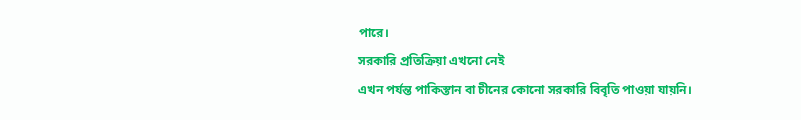পারে।
সরকারি প্রতিক্রিয়া এখনো নেই
এখন পর্যন্ত পাকিস্তান বা চীনের কোনো সরকারি বিবৃতি পাওয়া যায়নি।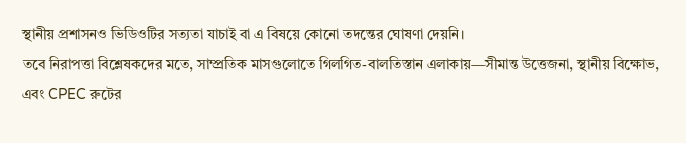স্থানীয় প্রশাসনও ভিডিওটির সত্যতা যাচাই বা এ বিষয়ে কোনো তদন্তের ঘোষণা দেয়নি।
তবে নিরাপত্তা বিশ্লেষকদের মতে, সাম্প্রতিক মাসগুলোতে গিলগিত-বালতিস্তান এলাকায়—সীমান্ত উত্তেজনা, স্থানীয় বিক্ষোভ, এবং CPEC রুটের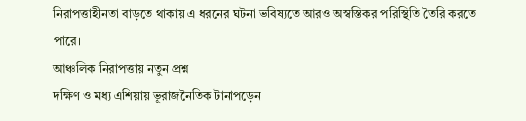নিরাপত্তাহীনতা বাড়তে থাকায় এ ধরনের ঘটনা ভবিষ্যতে আরও অস্বস্তিকর পরিস্থিতি তৈরি করতে পারে।
আঞ্চলিক নিরাপত্তায় নতুন প্রশ্ন
দক্ষিণ ও মধ্য এশিয়ায় ভূরাজনৈতিক টানাপড়েন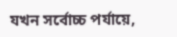যখন সর্বোচ্চ পর্যায়ে,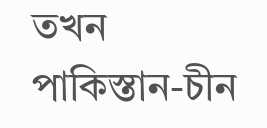তখন পাকিস্তান-চীন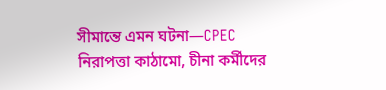সীমান্তে এমন ঘটনা—CPEC নিরাপত্তা কাঠামো, চীনা কর্মীদের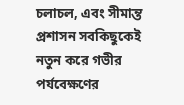চলাচল, এবং সীমান্ত প্রশাসন সবকিছুকেই নতুন করে গভীর পর্যবেক্ষণের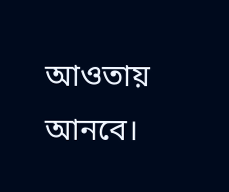আওতায় আনবে।